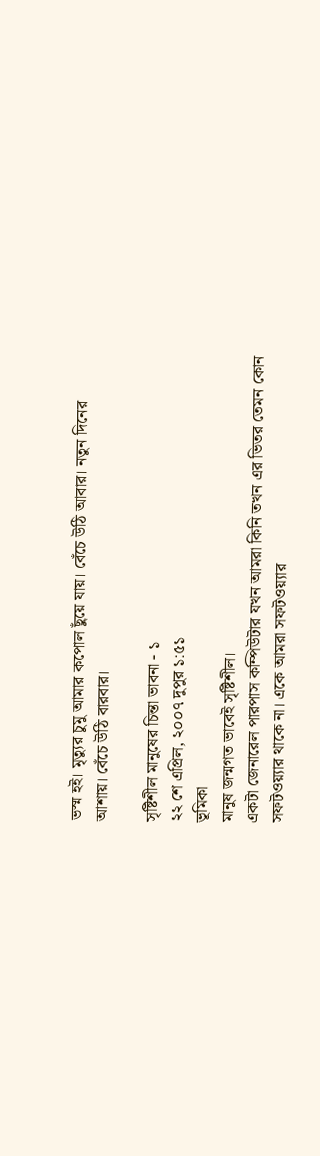ভস্ম হই। মৃত্যুর চুমু আমার কপোল ছুঁয়ে যায়। বেঁচে উঠি আবার। নতুন দিনের আশায়। বেঁচে উঠি বারবার।

সৃষ্টিশীল মানুষের চিন্তা ভাবনা - ১
২২ শে এপ্রিল, ২০০৭ দুপুর ১:৫১
ভূমিকা
মানুষ জন্মগত ভাবেই সৃষ্টিশীল।
একটা জেনারেল পারপাস কম্পিউটার যখন আমরা কিনি তখন এর ভিতর তেমন কোন সফটওয়্যার থাকে না। একে আমরা সফটওয়্যার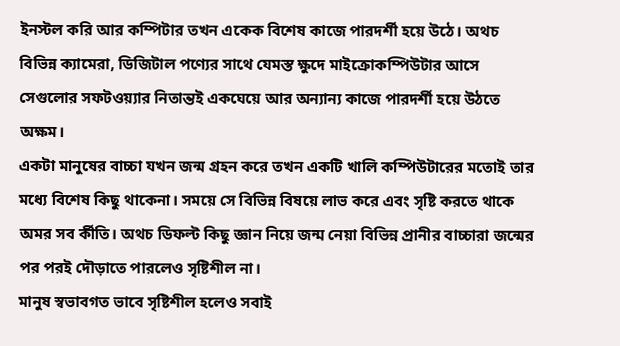ইনস্টল করি আর কম্পিটার তখন একেক বিশেষ কাজে পারদর্শী হয়ে উঠে। অথচ বিভিন্ন ক্যামেরা, ডিজিটাল পণ্যের সাথে যেমস্ত ক্ষুদে মাইক্রোকম্পিউটার আসে সেগুলোর সফটওয়্যার নিতান্তই একঘেয়ে আর অন্যান্য কাজে পারদর্শী হয়ে উঠতে অক্ষম।
একটা মানুষের বাচ্চা যখন জন্ম গ্রহন করে তখন একটি খালি কম্পিউটারের মতোই তার মধ্যে বিশেষ কিছু থাকেনা। সময়ে সে বিভিন্ন বিষয়ে লাভ করে এবং সৃষ্টি করতে থাকে অমর সব র্কীতি। অথচ ডিফল্ট কিছু জ্ঞান নিয়ে জন্ম নেয়া বিভিন্ন প্রানীর বাচ্চারা জন্মের পর পরই দৌড়াতে পারলেও সৃষ্টিশীল না।
মানুষ স্বভাবগত ভাবে সৃষ্টিশীল হলেও সবাই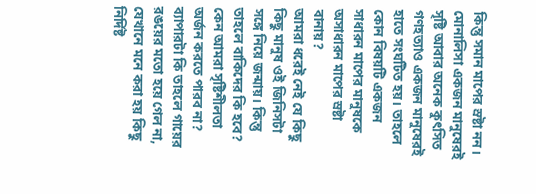কিন্তু সমান মাপের স্রষ্টা নন। মোনালিসা একজন মানুষেরই সৃষ্টি আবার অনেক কুৎসিত গণহত্যাও একজন মানুষেরই হাতে সংঘটিত হয়। তাহলে কোন বিষয়টি একজন সাধারন মাপের মানুষকে অসাধারন মাপের স্রষ্টা বানায়?
আমরা ধরেই নেই যে কিছু কিছু মানুষ ওই জিনিসটা সঙ্গে নিয়ে জন্মায়। কিন্তু তাহলে বাকিদের কি হবে? কেন আমরা সৃষ্টিশীলতা অর্জন করতে পারব না? ব্যাপারটা কি তাহলে গায়ের রঙয়ের মতো হয়ে গেল না, যেখানে মনে করা হয় কিছু নির্দিষ্ট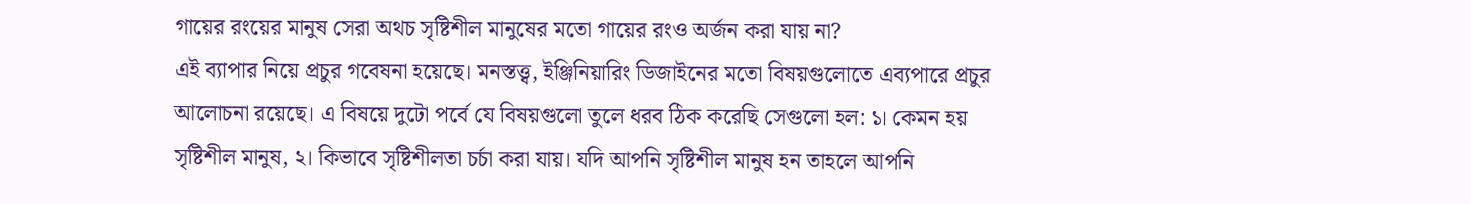গায়ের রংয়ের মানুষ সেরা অথচ সৃষ্টিশীল মানুষের মতো গায়ের রংও অর্জন করা যায় না?
এই ব্যাপার নিয়ে প্রচুর গবেষনা হয়েছে। মনস্তত্ত্ব, ইঞ্জিনিয়ারিং ডিজাইনের মতো বিষয়গুলোতে এব্যপারে প্রচুর আলোচনা রয়েছে। এ বিষয়ে দুটো পর্বে যে বিষয়গুলো তুলে ধরব ঠিক করেছি সেগুলো হল: ১। কেমন হয় সৃষ্টিশীল মানুষ, ২। কিভাবে সৃষ্টিশীলতা চর্চা করা যায়। যদি আপনি সৃষ্টিশীল মানুষ হন তাহলে আপনি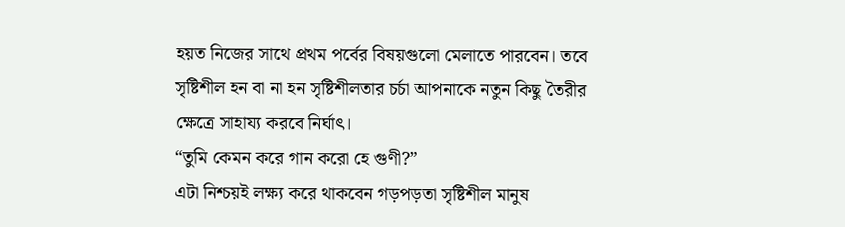হয়ত নিজের সাথে প্রথম পর্বের বিষয়গুলো মেলাতে পারবেন। তবে সৃষ্টিশীল হন বা না হন সৃষ্টিশীলতার চর্চা আপনাকে নতুন কিছু তৈরীর ক্ষেত্রে সাহায্য করবে নির্ঘাৎ।
“তুমি কেমন করে গান করো হে গুণী?”
এটা নিশ্চয়ই লক্ষ্য করে থাকবেন গড়পড়তা সৃষ্টিশীল মানুষ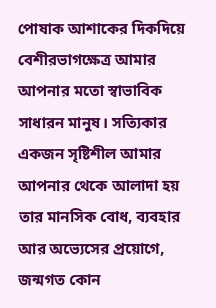পোষাক আশাকের দিকদিয়ে বেশীরভাগক্ষেত্র আমার আপনার মতো স্বাভাবিক সাধারন মানুষ। সত্যিকার একজন সৃষ্টিশীল আমার আপনার থেকে আলাদা হয় তার মানসিক বোধ, ব্যবহার আর অভ্যেসের প্রয়োগে, জন্মগত কোন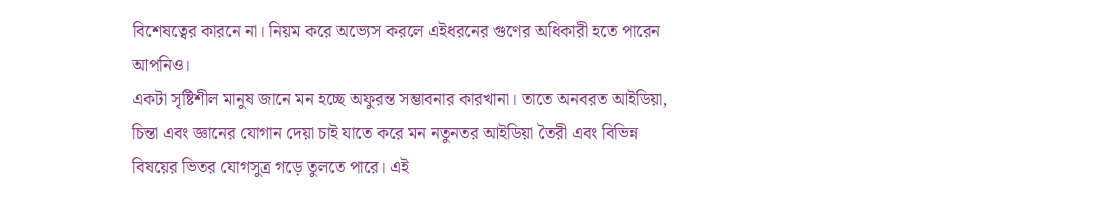বিশেষত্বের কারনে না। নিয়ম করে অভ্যেস করলে এইধরনের গুণের অধিকারী হতে পারেন আপনিও।
একটা সৃষ্টিশীল মানুষ জানে মন হচ্ছে অফুরন্ত সম্ভাবনার কারখানা। তাতে অনবরত আইডিয়া, চিন্তা এবং জ্ঞানের যোগান দেয়া চাই যাতে করে মন নতুনতর আইডিয়া তৈরী এবং বিভিন্ন বিষয়ের ভিতর যোগসুত্র গড়ে তুলতে পারে। এই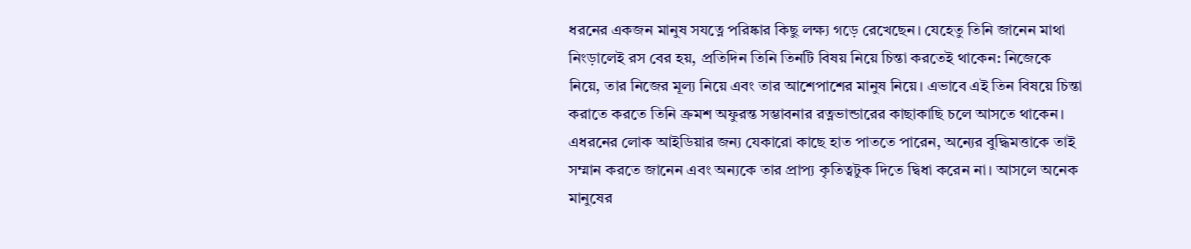ধরনের একজন মানুষ সযত্নে পরিষ্কার কিছু লক্ষ্য গড়ে রেখেছেন। যেহেতু তিনি জানেন মাথা নিংড়ালেই রস বের হয়, প্রতিদিন তিনি তিনটি বিষয় নিয়ে চিন্তা করতেই থাকেন: নিজেকে নিয়ে, তার নিজের মূল্য নিয়ে এবং তার আশেপাশের মানুষ নিয়ে। এভাবে এই তিন বিষয়ে চিন্তা করাতে করতে তিনি ক্রমশ অফুরন্ত সম্ভাবনার রত্নভান্ডারের কাছাকাছি চলে আসতে থাকেন।
এধরনের লোক আইডিয়ার জন্য যেকারো কাছে হাত পাততে পারেন, অন্যের বুদ্ধিমত্তাকে তাই সম্মান করতে জানেন এবং অন্যকে তার প্রাপ্য কৃতিত্বটুক দিতে দ্বিধা করেন না। আসলে অনেক মানুষের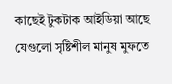কাছেই টুকটাক আইডিয়া আছে যেগুলো সৃষ্টিশীল মানুষ মুফতে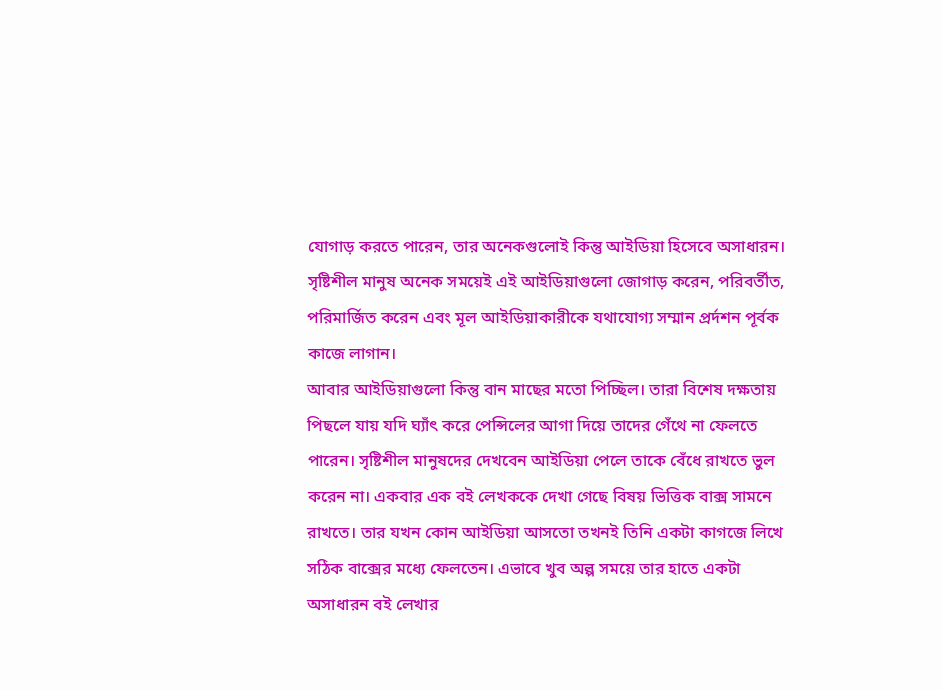যোগাড় করতে পারেন, তার অনেকগুলোই কিন্তু আইডিয়া হিসেবে অসাধারন। সৃষ্টিশীল মানুষ অনেক সময়েই এই আইডিয়াগুলো জোগাড় করেন, পরিবর্তীত, পরিমার্জিত করেন এবং মূল আইডিয়াকারীকে যথাযোগ্য সম্মান প্রর্দশন পূর্বক কাজে লাগান।
আবার আইডিয়াগুলো কিন্তু বান মাছের মতো পিচ্ছিল। তারা বিশেষ দক্ষতায় পিছলে যায় যদি ঘ্যাঁৎ করে পেন্সিলের আগা দিয়ে তাদের গেঁথে না ফেলতে পারেন। সৃষ্টিশীল মানুষদের দেখবেন আইডিয়া পেলে তাকে বেঁধে রাখতে ভুল করেন না। একবার এক বই লেখককে দেখা গেছে বিষয় ভিত্তিক বাক্স সামনে রাখতে। তার যখন কোন আইডিয়া আসতো তখনই তিনি একটা কাগজে লিখে সঠিক বাক্সের মধ্যে ফেলতেন। এভাবে খুব অল্প সময়ে তার হাতে একটা অসাধারন বই লেখার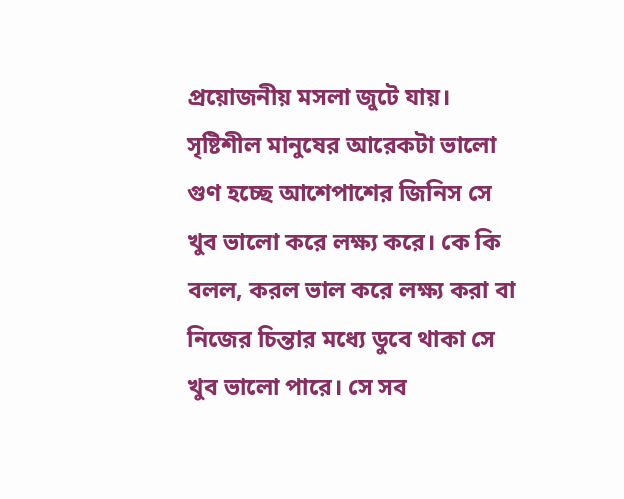প্রয়োজনীয় মসলা জুটে যায়।
সৃষ্টিশীল মানুষের আরেকটা ভালো গুণ হচ্ছে আশেপাশের জিনিস সে খুব ভালো করে লক্ষ্য করে। কে কি বলল, করল ভাল করে লক্ষ্য করা বা নিজের চিন্তার মধ্যে ডুবে থাকা সে খুব ভালো পারে। সে সব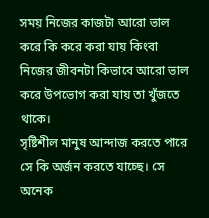সময় নিজের কাজটা আরো ভাল করে কি করে করা যায় কিংবা নিজের জীবনটা কিভাবে আরো ভাল করে উপভোগ করা যায় তা খুঁজতে থাকে।
সৃষ্টিশীল মানুষ আন্দাজ করতে পারে সে কি অর্জন করতে যাচ্ছে। সে অনেক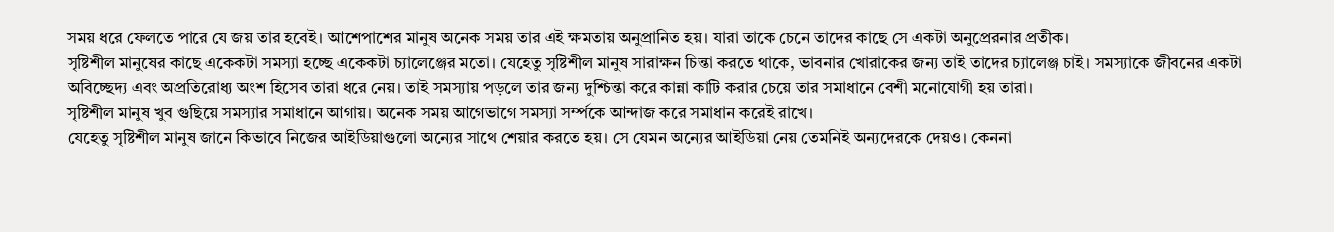সময় ধরে ফেলতে পারে যে জয় তার হবেই। আশেপাশের মানুষ অনেক সময় তার এই ক্ষমতায় অনুপ্রানিত হয়। যারা তাকে চেনে তাদের কাছে সে একটা অনুপ্রেরনার প্রতীক।
সৃষ্টিশীল মানুষের কাছে একেকটা সমস্যা হচ্ছে একেকটা চ্যালেঞ্জের মতো। যেহেতু সৃষ্টিশীল মানুষ সারাক্ষন চিন্তা করতে থাকে, ভাবনার খোরাকের জন্য তাই তাদের চ্যালেঞ্জ চাই। সমস্যাকে জীবনের একটা অবিচ্ছেদ্য এবং অপ্রতিরোধ্য অংশ হিসেব তারা ধরে নেয়। তাই সমস্যায় পড়লে তার জন্য দুশ্চিন্তা করে কান্না কাটি করার চেয়ে তার সমাধানে বেশী মনোযোগী হয় তারা।
সৃষ্টিশীল মানুষ খুব গুছিয়ে সমস্যার সমাধানে আগায়। অনেক সময় আগেভাগে সমস্যা সর্ম্পকে আন্দাজ করে সমাধান করেই রাখে।
যেহেতু সৃষ্টিশীল মানুষ জানে কিভাবে নিজের আইডিয়াগুলো অন্যের সাথে শেয়ার করতে হয়। সে যেমন অন্যের আইডিয়া নেয় তেমনিই অন্যদেরকে দেয়ও। কেননা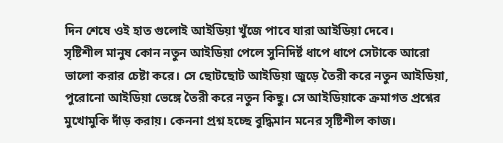দিন শেষে ওই হাত গুলোই আইডিয়া খুঁজে পাবে যারা আইডিয়া দেবে।
সৃষ্টিশীল মানুষ কোন নতুন আইডিয়া পেলে সুনিদির্ষ্ট ধাপে ধাপে সেটাকে আরো ভালো করার চেষ্টা করে। সে ছোটছোট আইডিয়া জুড়ে তৈরী করে নতুন আইডিয়া, পুরোনো আইডিয়া ভেঙ্গে তৈরী করে নতুন কিছু। সে আইডিয়াকে ক্রমাগত প্রশ্নের মুখোমুকি দাঁড় করায়। কেননা প্রশ্ন হচ্ছে বুদ্ধিমান মনের সৃষ্টিশীল কাজ।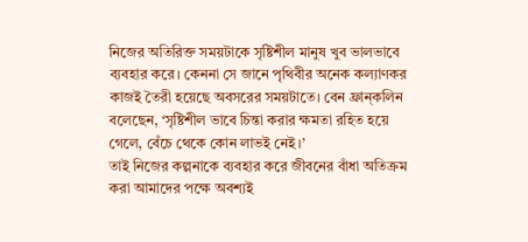নিজের অতিরিক্ত সময়টাকে সৃষ্টিশীল মানুষ খুব ভালভাবে ব্যবহার করে। কেননা সে জানে পৃথিবীর অনেক কল্যাণকর কাজই তৈরী হয়েছে অবসরের সময়টাতে। বেন ফ্রান্কলিন বলেছেন, ‘সৃষ্টিশীল ভাবে চিন্তা করার ক্ষমতা রহিত হয়ে গেলে, বেঁচে থেকে কোন লাভই নেই।’
তাই নিজের কল্পনাকে ব্যবহার করে জীবনের বাঁধা অতিক্রম করা আমাদের পক্ষে অবশ্যই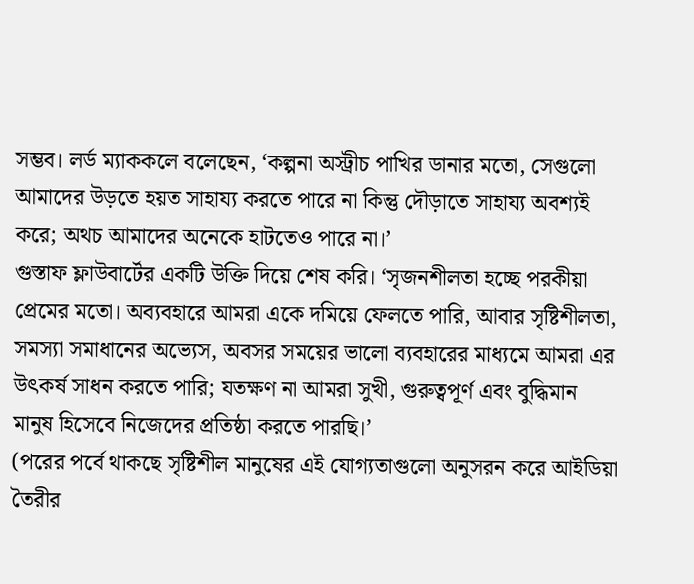সম্ভব। লর্ড ম্যাককলে বলেছেন, ‘কল্পনা অস্ট্রীচ পাখির ডানার মতো, সেগুলো আমাদের উড়তে হয়ত সাহায্য করতে পারে না কিন্তু দৌড়াতে সাহায্য অবশ্যই করে; অথচ আমাদের অনেকে হাটতেও পারে না।’
গুস্তাফ ফ্লাউবার্টের একটি উক্তি দিয়ে শেষ করি। ‘সৃজনশীলতা হচ্ছে পরকীয়া প্রেমের মতো। অব্যবহারে আমরা একে দমিয়ে ফেলতে পারি, আবার সৃষ্টিশীলতা, সমস্যা সমাধানের অভ্যেস, অবসর সময়ের ভালো ব্যবহারের মাধ্যমে আমরা এর উৎকর্ষ সাধন করতে পারি; যতক্ষণ না আমরা সুখী, গুরুত্বপূর্ণ এবং বুদ্ধিমান মানুষ হিসেবে নিজেদের প্রতিষ্ঠা করতে পারছি।’
(পরের পর্বে থাকছে সৃষ্টিশীল মানুষের এই যোগ্যতাগুলো অনুসরন করে আইডিয়া তৈরীর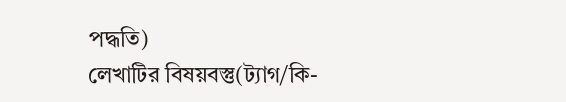পদ্ধতি)
লেখাটির বিষয়বস্তু(ট্যাগ/কি-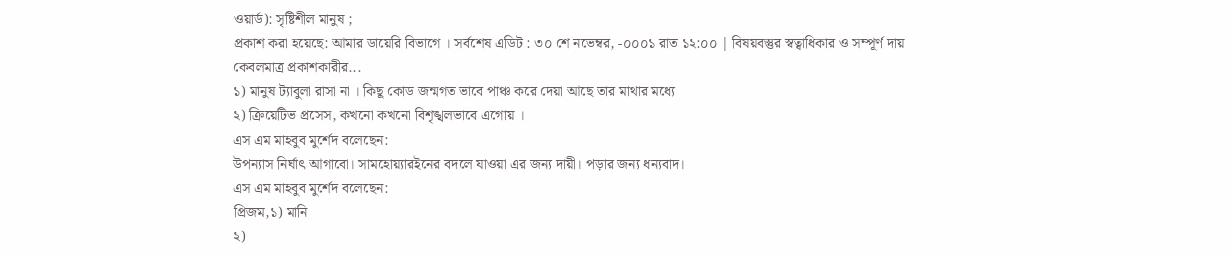ওয়ার্ড): সৃষ্টিশীল মানুষ ;
প্রকাশ করা হয়েছে: আমার ডায়েরি বিভাগে । সর্বশেষ এডিট : ৩০ শে নভেম্বর, -০০০১ রাত ১২:০০ | বিষয়বস্তুর স্বত্বাধিকার ও সম্পূর্ণ দায় কেবলমাত্র প্রকাশকারীর...
১) মানুষ ট্যাবুলা রাসা না । কিছূ কোড জন্মগত ভাবে পাঞ্চ করে দেয়া আছে তার মাথার মধ্যে
২) ক্রিয়েটিভ প্রসেস, কখনো কখনো বিশৃঙ্খলভাবে এগোয় ।
এস এম মাহবুব মুর্শেদ বলেছেন:
উপন্যাস নির্ঘাৎ আগাবো। সামহোয়্যারইনের বদলে যাওয়া এর জন্য দায়ী। পড়ার জন্য ধন্যবাদ।
এস এম মাহবুব মুর্শেদ বলেছেন:
প্রিজম,১) মানি
২)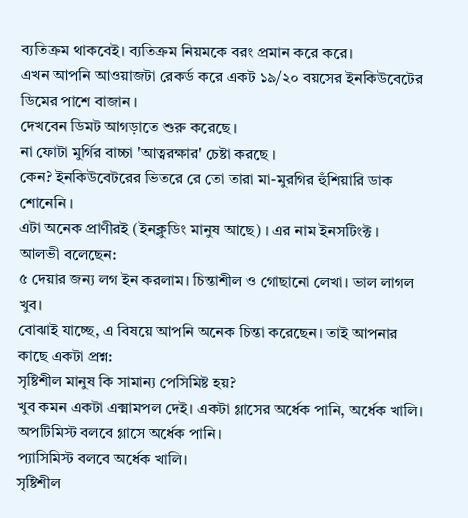ব্যতিক্রম থাকবেই। ব্যতিক্রম নিয়মকে বরং প্রমান করে করে।
এখন আপনি আওয়াজটা রেকর্ড করে একট ১৯/২০ বয়সের ইনকিউবেটের ডিমের পাশে বাজান ।
দেখবেন ডিমট আগড়াতে শুরু করেছে ।
না ফোটা মুর্গির বাচ্চা 'আত্বরক্ষার' চেষ্টা করছে ।
কেন? ইনকিউবেটরের ভিতরে রে তো তারা মা-মুরগির হুঁশিয়ারি ডাক শোনেনি ।
এটা অনেক প্রাণীরই (ইনক্লুডিং মানুষ আছে) । এর নাম ইনসটিংক্ট ।
আলভী বলেছেন:
৫ দেয়ার জন্য লগ ইন করলাম। চিন্তাশীল ও গোছানো লেখা। ভাল লাগল খুব।
বোঝাই যাচ্ছে, এ বিষয়ে আপনি অনেক চিন্তা করেছেন। তাই আপনার কাছে একটা প্রশ্ন:
সৃষ্টিশীল মানুষ কি সামান্য পেসিমিষ্ট হয়?
খুব কমন একটা এক্মামপল দেই। একটা গ্লাসের অর্ধেক পানি, অর্ধেক খালি।
অপটিমিস্ট বলবে গ্লাসে অর্ধেক পানি।
প্যাসিমিস্ট বলবে অর্ধেক খালি।
সৃষ্টিশীল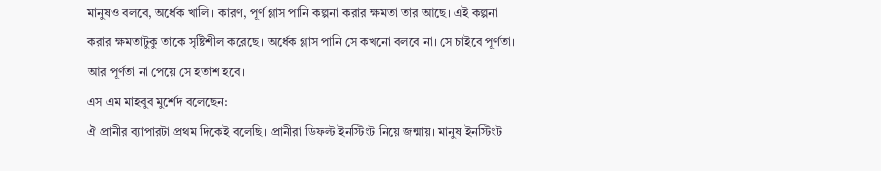মানুষও বলবে, অর্ধেক খালি। কারণ, পূর্ণ গ্লাস পানি কল্পনা করার ক্ষমতা তার আছে। এই কল্পনা করার ক্ষমতাটুকু তাকে সৃষ্টিশীল করেছে। অর্ধেক গ্লাস পানি সে কখনো বলবে না। সে চাইবে পূর্ণতা। আর পূর্ণতা না পেয়ে সে হতাশ হবে।
এস এম মাহবুব মুর্শেদ বলেছেন:
ঐ প্রানীর ব্যাপারটা প্রথম দিকেই বলেছি। প্রানীরা ডিফল্ট ইনস্টিংট নিয়ে জন্মায়। মানুষ ইনস্টিংট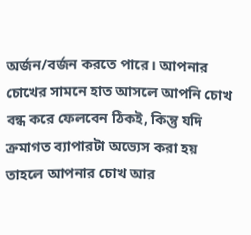অর্জন/বর্জন করতে পারে। আপনার চোখের সামনে হাত আসলে আপনি চোখ বন্ধ করে ফেলবেন ঠিকই, কিন্তু যদি ক্রমাগত ব্যাপারটা অভ্যেস করা হয় তাহলে আপনার চোখ আর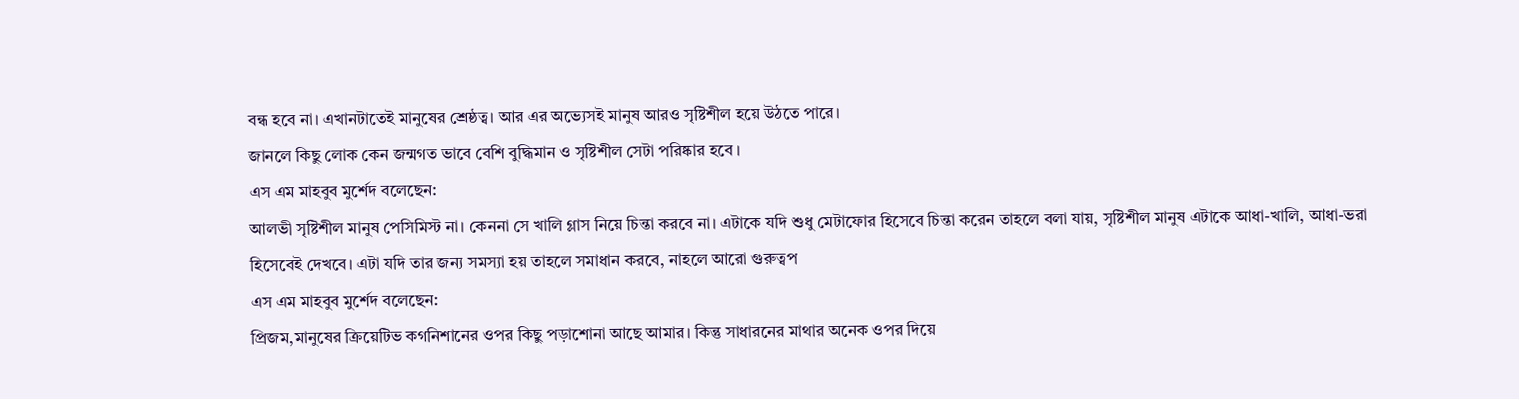বন্ধ হবে না। এখানটাতেই মানুষের শ্রেষ্ঠত্ব। আর এর অভ্যেসই মানুষ আরও সৃষ্টিশীল হয়ে উঠতে পারে।
জানলে কিছু লোক কেন জন্মগত ভাবে বেশি বুদ্ধিমান ও সৃষ্টিশীল সেটা পরিষ্কার হবে ।
এস এম মাহবুব মুর্শেদ বলেছেন:
আলভী সৃষ্টিশীল মানুষ পেসিমিস্ট না। কেননা সে খালি গ্লাস নিয়ে চিন্তা করবে না। এটাকে যদি শুধু মেটাফোর হিসেবে চিন্তা করেন তাহলে বলা যায়, সৃষ্টিশীল মানুষ এটাকে আধা-খালি, আধা-ভরা হিসেবেই দেখবে। এটা যদি তার জন্য সমস্যা হয় তাহলে সমাধান করবে, নাহলে আরো গুরুত্বপ
এস এম মাহবুব মুর্শেদ বলেছেন:
প্রিজম,মানুষের ক্রিয়েটিভ কগনিশানের ওপর কিছু পড়াশোনা আছে আমার। কিন্তু সাধারনের মাথার অনেক ওপর দিয়ে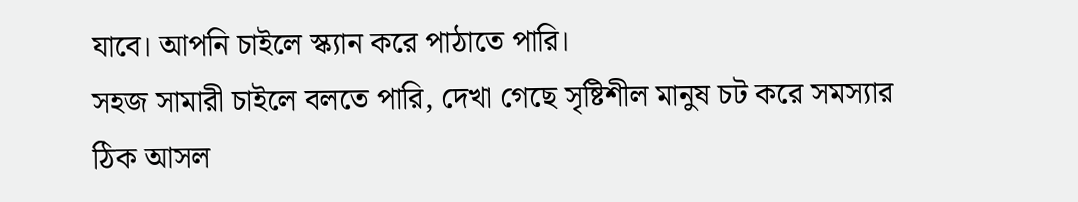যাবে। আপনি চাইলে স্ক্যান করে পাঠাতে পারি।
সহজ সামারী চাইলে বলতে পারি, দেখা গেছে সৃষ্টিশীল মানুষ চট করে সমস্যার ঠিক আসল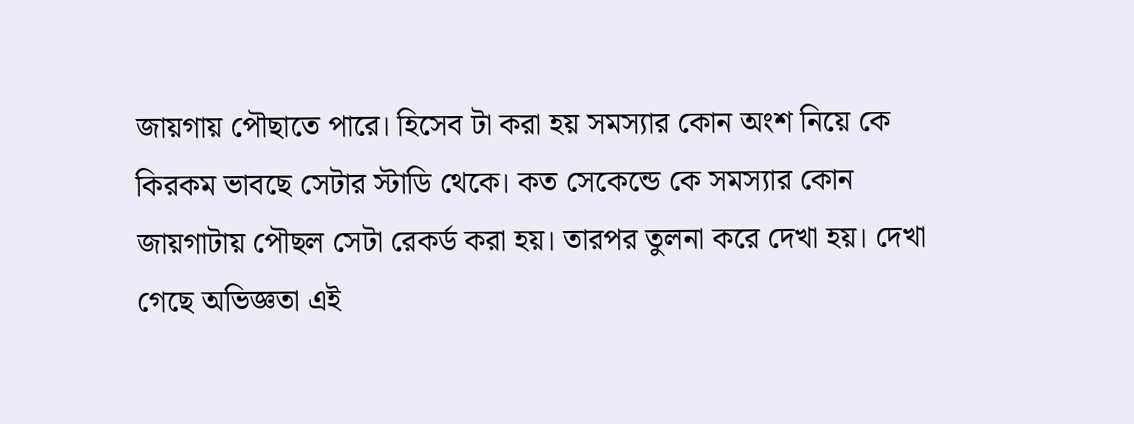জায়গায় পৌছাতে পারে। হিসেব টা করা হয় সমস্যার কোন অংশ নিয়ে কে কিরকম ভাবছে সেটার স্টাডি থেকে। কত সেকেন্ডে কে সমস্যার কোন জায়গাটায় পৌছল সেটা রেকর্ড করা হয়। তারপর তুলনা করে দেখা হয়। দেখা গেছে অভিজ্ঞতা এই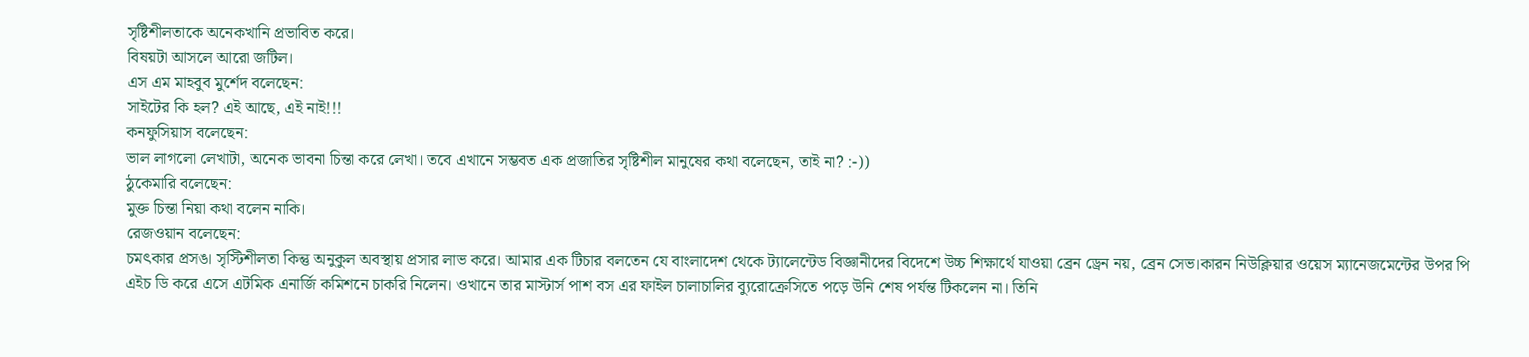সৃষ্টিশীলতাকে অনেকখানি প্রভাবিত করে।
বিষয়টা আসলে আরো জটিল।
এস এম মাহবুব মুর্শেদ বলেছেন:
সাইটের কি হল? এই আছে, এই নাই!!!
কনফুসিয়াস বলেছেন:
ভাল লাগলো লেখাটা, অনেক ভাবনা চিন্তা করে লেখা। তবে এখানে সম্ভবত এক প্রজাতির সৃষ্টিশীল মানুষের কথা বলেছেন, তাই না? :-))
ঠুকেমারি বলেছেন:
মুক্ত চিন্তা নিয়া কথা বলেন নাকি।
রেজওয়ান বলেছেন:
চমৎকার প্রসঙ। সৃস্টিশীলতা কিন্তু অনুকুল অবস্থায় প্রসার লাভ করে। আমার এক টিচার বলতেন যে বাংলাদেশ থেকে ট্যালেন্টেড বিজ্ঞানীদের বিদেশে উচ্চ শিক্ষার্থে যাওয়া ব্রেন ড্রেন নয়, ব্রেন সেভ।কারন নিউক্লিয়ার ওয়েস ম্যানেজমেন্টের উপর পি এইচ ডি করে এসে এটমিক এনার্জি কমিশনে চাকরি নিলেন। ওখানে তার মাস্টার্স পাশ বস এর ফাইল চালাচালির ব্যুরোক্রেসিতে পড়ে উনি শেষ পর্যন্ত টিকলেন না। তিনি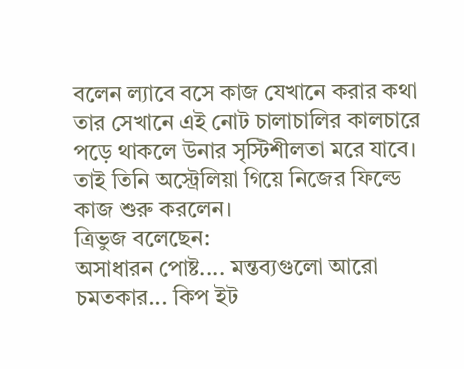বলেন ল্যাবে বসে কাজ যেখানে করার কথা তার সেখানে এই নোট চালাচালির কালচারে পড়ে থাকলে উনার সৃস্টিশীলতা মরে যাবে। তাই তিনি অস্ট্রেলিয়া গিয়ে নিজের ফিল্ডে কাজ শুরু করলেন।
ত্রিভুজ বলেছেন:
অসাধারন পোষ্ট.... মন্তব্যগুলো আরো চমতকার... কিপ ইট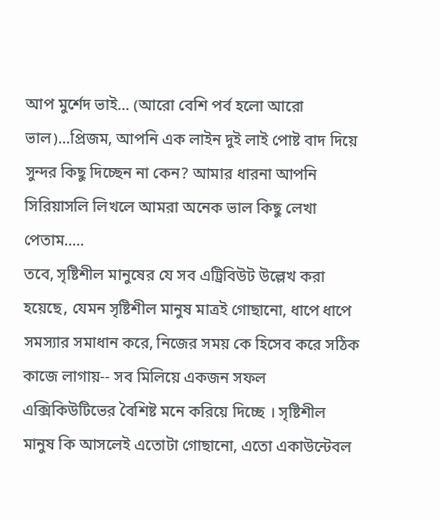আপ মুর্শেদ ভাই... (আরো বেশি পর্ব হলো আরো ভাল)...প্রিজম, আপনি এক লাইন দুই লাই পোষ্ট বাদ দিয়ে সুন্দর কিছু দিচ্ছেন না কেন? আমার ধারনা আপনি সিরিয়াসলি লিখলে আমরা অনেক ভাল কিছু লেখা পেতাম.....
তবে, সৃষ্টিশীল মানুষের যে সব এট্রিবিউট উল্লেখ করা হয়েছে, যেমন সৃষ্টিশীল মানুষ মাত্রই গোছানো, ধাপে ধাপে সমস্যার সমাধান করে, নিজের সময় কে হিসেব করে সঠিক কাজে লাগায়-- সব মিলিয়ে একজন সফল এক্সিকিউটিভের বৈশিষ্ট মনে করিয়ে দিচ্ছে । সৃষ্টিশীল মানুষ কি আসলেই এতোটা গোছানো, এতো একাউন্টেবল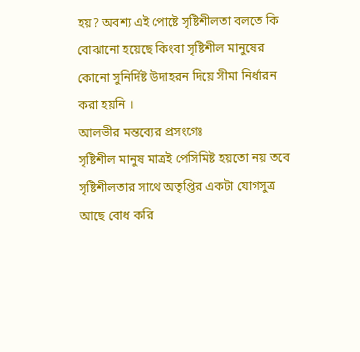হয়? অবশ্য এই পোষ্টে সৃষ্টিশীলতা বলতে কি বোঝানো হয়েছে কিংবা সৃষ্টিশীল মানুষের কোনো সুনির্দিষ্ট উদাহরন দিয়ে সীমা নির্ধারন করা হয়নি ।
আলভীর মন্তব্যের প্রসংগেঃ
সৃষ্টিশীল মানুষ মাত্রই পেসিমিষ্ট হয়তো নয় তবে সৃষ্টিশীলতার সাথে অতৃপ্তির একটা যোগসুত্র আছে বোধ করি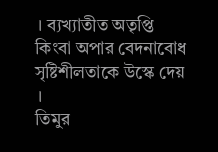। ব্যখ্যাতীত অতৃপ্তি কিংবা অপার বেদনাবোধ সৃষ্টিশীলতাকে উস্কে দেয় ।
তিমুর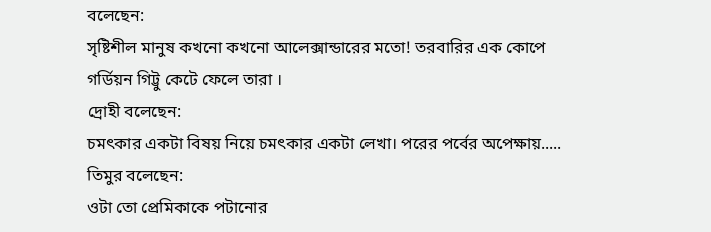বলেছেন:
সৃষ্টিশীল মানুষ কখনো কখনো আলেক্সান্ডারের মতো! তরবারির এক কোপে গর্ডিয়ন গিট্টু কেটে ফেলে তারা ।
দ্রোহী বলেছেন:
চমৎকার একটা বিষয় নিয়ে চমৎকার একটা লেখা। পরের পর্বের অপেক্ষায়.....
তিমুর বলেছেন:
ওটা তো প্রেমিকাকে পটানোর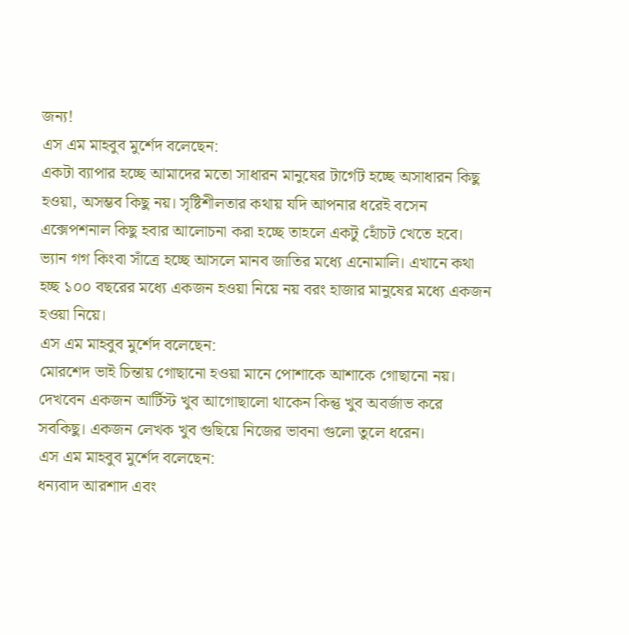জন্য!
এস এম মাহবুব মুর্শেদ বলেছেন:
একটা ব্যাপার হচ্ছে আমাদের মতো সাধারন মানুষের টার্গেট হচ্ছে অসাধারন কিছু হওয়া, অসম্ভব কিছু নয়। সৃষ্টিশীলতার কথায় যদি আপনার ধরেই বসেন এক্সেপশনাল কিছু হবার আলোচনা করা হচ্ছে তাহলে একটু হোঁচট খেতে হবে। ভ্যান গগ কিংবা সাঁত্রে হচ্ছে আসলে মানব জাতির মধ্যে এনোমালি। এখানে কথা হচ্ছ ১০০ বছরের মধ্যে একজন হওয়া নিয়ে নয় বরং হাজার মানুষের মধ্যে একজন হওয়া নিয়ে।
এস এম মাহবুব মুর্শেদ বলেছেন:
মোরশেদ ভাই চিন্তায় গোছানো হওয়া মানে পোশাকে আশাকে গোছানো নয়। দেখবেন একজন আর্টিস্ট খুব আগোছালো থাকেন কিন্তু খুব অবর্জাভ করে সবকিছু। একজন লেখক খুব গুছিয়ে নিজের ভাবনা গুলো তুলে ধরেন।
এস এম মাহবুব মুর্শেদ বলেছেন:
ধন্যবাদ আরশাদ এবং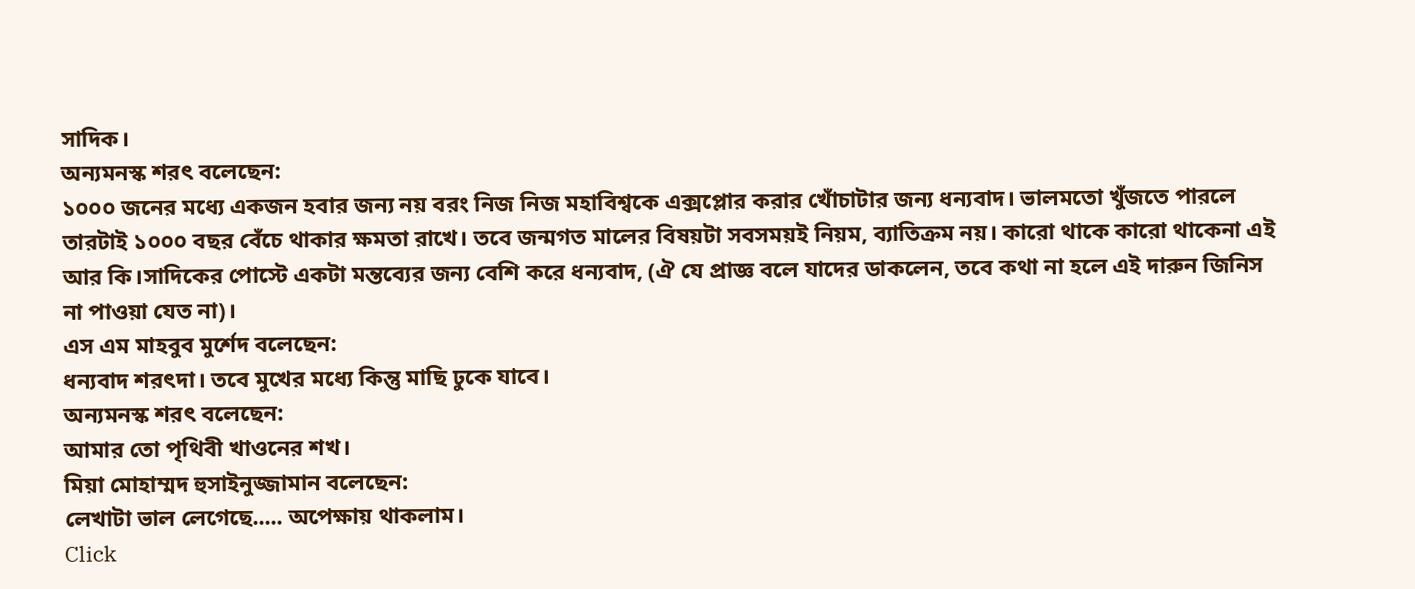সাদিক।
অন্যমনস্ক শরৎ বলেছেন:
১০০০ জনের মধ্যে একজন হবার জন্য নয় বরং নিজ নিজ মহাবিশ্বকে এক্সপ্লোর করার খোঁচাটার জন্য ধন্যবাদ। ভালমতো খুঁজতে পারলে তারটাই ১০০০ বছর বেঁচে থাকার ক্ষমতা রাখে। তবে জন্মগত মালের বিষয়টা সবসময়ই নিয়ম, ব্যাতিক্রম নয়। কারো থাকে কারো থাকেনা এই আর কি।সাদিকের পোস্টে একটা মন্তব্যের জন্য বেশি করে ধন্যবাদ, (ঐ যে প্রাজ্ঞ বলে যাদের ডাকলেন, তবে কথা না হলে এই দারুন জিনিস না পাওয়া যেত না)।
এস এম মাহবুব মুর্শেদ বলেছেন:
ধন্যবাদ শরৎদা। তবে মুখের মধ্যে কিন্তু মাছি ঢুকে যাবে।
অন্যমনস্ক শরৎ বলেছেন:
আমার তো পৃথিবী খাওনের শখ।
মিয়া মোহাম্মদ হুসাইনুজ্জামান বলেছেন:
লেখাটা ভাল লেগেছে..... অপেক্ষায় থাকলাম।
Click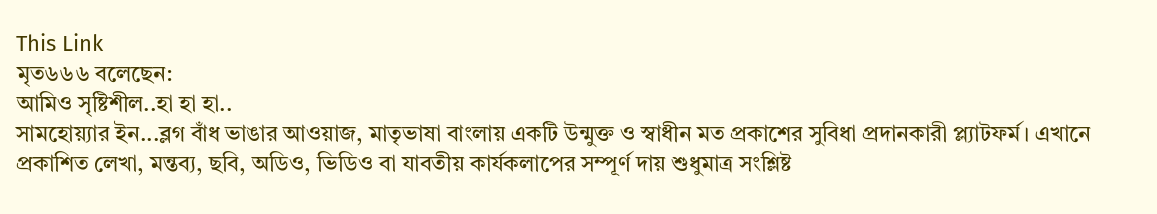This Link
মৃত৬৬৬ বলেছেন:
আমিও সৃষ্টিশীল..হা হা হা..
সামহোয়্যার ইন...ব্লগ বাঁধ ভাঙার আওয়াজ, মাতৃভাষা বাংলায় একটি উন্মুক্ত ও স্বাধীন মত প্রকাশের সুবিধা প্রদানকারী প্ল্যাটফর্ম। এখানে প্রকাশিত লেখা, মন্তব্য, ছবি, অডিও, ভিডিও বা যাবতীয় কার্যকলাপের সম্পূর্ণ দায় শুধুমাত্র সংশ্লিষ্ট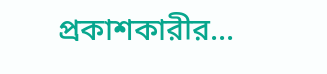প্রকাশকারীর...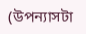(উপন্যাসটা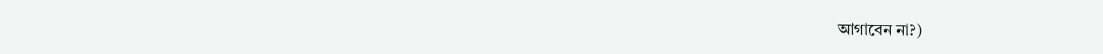আগাবেন না?)